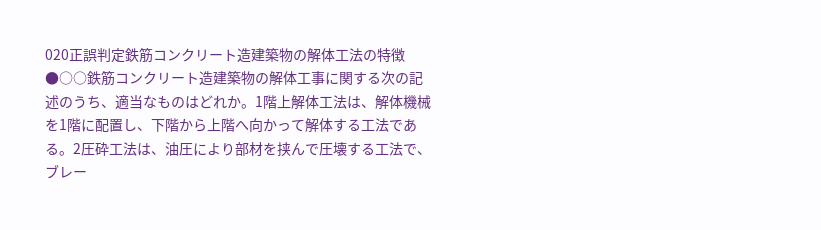020正誤判定鉄筋コンクリート造建築物の解体工法の特徴●○○鉄筋コンクリート造建築物の解体工事に関する次の記述のうち、適当なものはどれか。1階上解体工法は、解体機械を1階に配置し、下階から上階へ向かって解体する工法である。2圧砕工法は、油圧により部材を挟んで圧壊する工法で、ブレー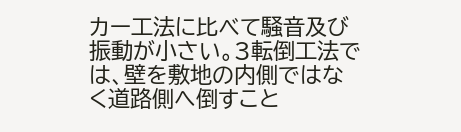カー工法に比べて騒音及び振動が小さい。3転倒工法では、壁を敷地の内側ではなく道路側へ倒すこと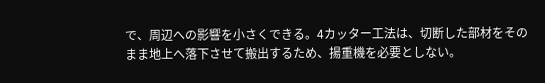で、周辺への影響を小さくできる。4カッター工法は、切断した部材をそのまま地上へ落下させて搬出するため、揚重機を必要としない。